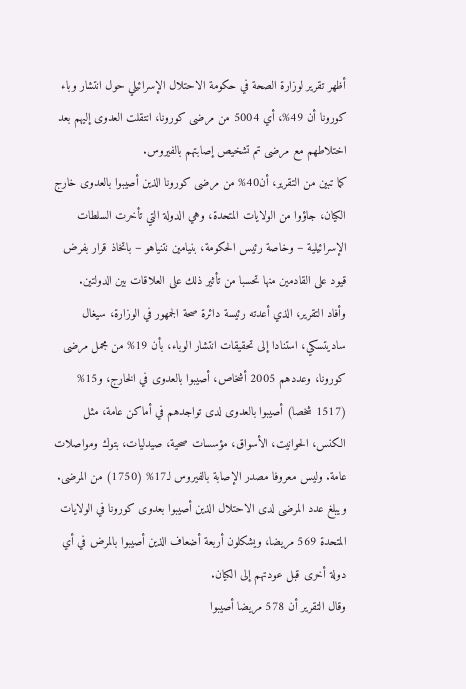أظهر تقرير لوزارة الصحة في حكومة الاحتلال الإسرائيلي حول انتشار وباء كورونا أن 49%، أي 5004 من مرضى كورونا، انتقلت العدوى إليهم بعد اختلاطهم مع مرضى تم تشخيص إصابتهم بالفيروس.
كما تبين من التقرير، أن40% من مرضى كورونا الذين أصيبوا بالعدوى خارج الكيان، جاؤوا من الولايات المتحدة، وهي الدولة التي تأخرت السلطات الإسرائيلية – وخاصة رئيس الحكومة، بنيامين نتنياهو – باتخاذ قرار بفرض قيود على القادمين منها تحسبا من تأثير ذلك على العلاقات بين الدولتين.
وأفاد التقرير، الذي أعدته رئيسة دائرة صحة الجمهور في الوزارة، سيغال ساديتسكي، استنادا إلى تحقيقات انتشار الوباء، بأن 19% من مجمل مرضى كورونا، وعددهم 2005 أشخاص، أصيبوا بالعدوى في الخارج، و15% (1517 شخصا) أصيبوا بالعدوى لدى تواجدهم في أماكن عامة، مثل الكنس، الحوانيت، الأسواق، مؤسسات صحية، صيدليات، بتوك ومواصلات عامة. وليس معروفا مصدر الإصابة بالفيروس لـ17% (1750) من المرضى.
ويبلغ عدد المرضى لدى الاحتلال الذين أصيبوا بعدوى كورونا في الولايات المتحدة 569 مريضا، ويشكلون أربعة أضعاف الذين أصيبوا بالمرض في أي دولة أخرى قبل عودتهم إلى الكيان.
وقال التقرير أن 578 مريضا أصيبوا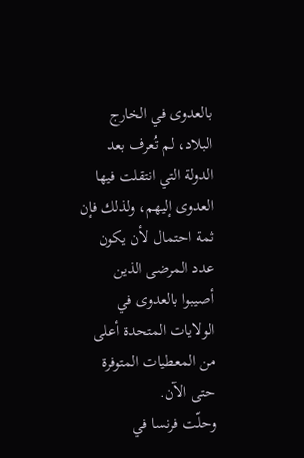بالعدوى في الخارج البلاد، لم تُعرف بعد الدولة التي انتقلت فيها العدوى إليهم، ولذلك فإن ثمة احتمال لأن يكون عدد المرضى الذين أصيبوا بالعدوى في الولايات المتحدة أعلى من المعطيات المتوفرة حتى الآن.
وحلّت فرنسا في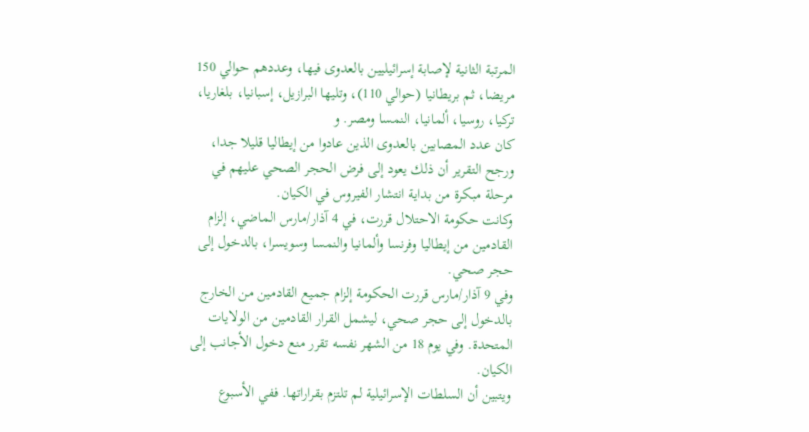المرتبة الثانية لإصابة إسرائيليين بالعدوى فيها، وعددهم حوالي 150 مريضا، ثم بريطانيا (حوالي 110)، وتليها البرازيل، إسبانيا، بلغاريا، تركيا، روسيا، ألمانيا، النمسا ومصر. و
كان عدد المصابين بالعدوى الذين عادوا من إيطاليا قليلا جدا، ورجح التقرير أن ذلك يعود إلى فرض الحجر الصحي عليهم في مرحلة مبكرة من بداية انتشار الفيروس في الكيان.
وكانت حكومة الاحتلال قررت، في 4 آذار/مارس الماضي، إلزام القادمين من إيطاليا وفرنسا وألمانيا والنمسا وسويسرا، بالدخول إلى حجر صحي.
وفي 9 آذار/مارس قررت الحكومة إلزام جميع القادمين من الخارج بالدخول إلى حجر صحي، ليشمل القرار القادمين من الولايات المتحدة. وفي يوم 18 من الشهر نفسه تقرر منع دخول الأجانب إلى الكيان.
ويتبين أن السلطات الإسرائيلية لم تلتزم بقراراتها. ففي الأسبوع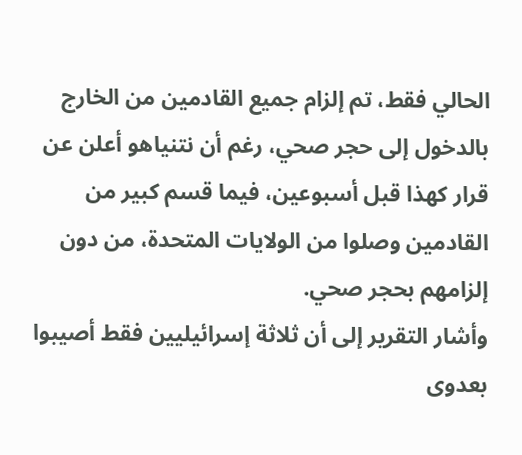الحالي فقط، تم إلزام جميع القادمين من الخارج بالدخول إلى حجر صحي، رغم أن نتنياهو أعلن عن قرار كهذا قبل أسبوعين، فيما قسم كبير من القادمين وصلوا من الولايات المتحدة، من دون إلزامهم بحجر صحي.
وأشار التقرير إلى أن ثلاثة إسرائيليين فقط أصيبوا بعدوى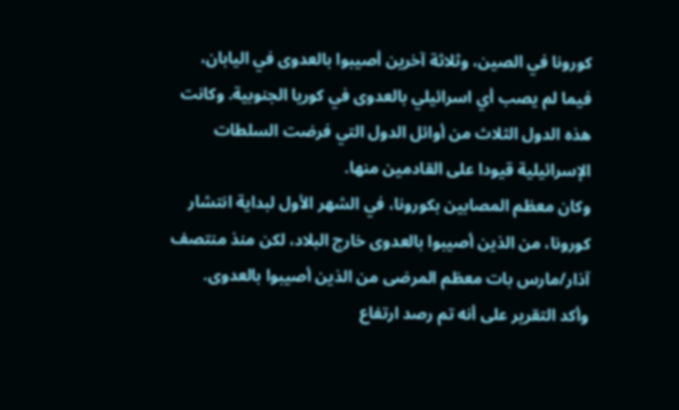كورونا في الصين، وثلاثة آخرين أصيبوا بالعدوى في اليابان، فيما لم يصب أي اسرائيلي بالعدوى في كوريا الجنوبية. وكانت هذه الدول الثلاث من أوائل الدول التي فرضت السلطات الإسرائيلية قيودا على القادمين منها.
وكان معظم المصابين بكورونا، في الشهر الأول لبداية انتشار كورونا، من الذين أصيبوا بالعدوى خارج البلاد، لكن منذ منتصف آذار/مارس بات معظم المرضى من الذين أصيبوا بالعدوى.
وأكد التقرير على أنه تم رصد ارتفاع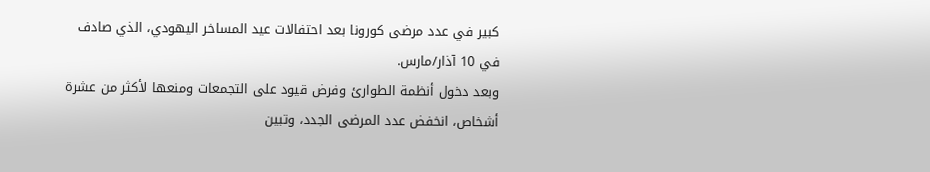كبير في عدد مرضى كورونا بعد احتفالات عيد المساخر اليهودي، الذي صادف في 10 آذار/مارس.
وبعد دخول أنظمة الطوارئ وفرض قيود على التجمعات ومنعها لأكثر من عشرة أشخاص، انخفض عدد المرضى الجدد، وتبين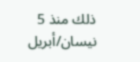ذلك منذ 5 نيسان/أبريل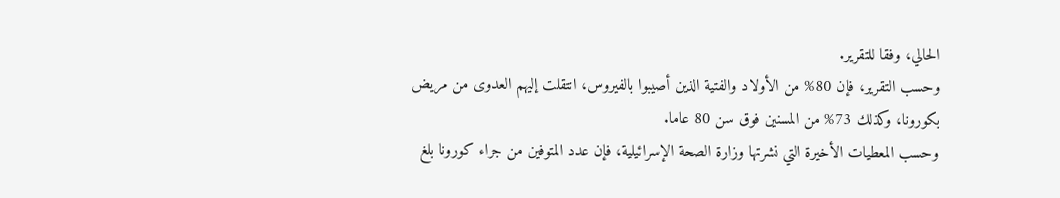الحالي، وفقا للتقرير.
وحسب التقرير، فإن 80% من الأولاد والفتية الذين أصيبوا بالفيروس، انتقلت إليهم العدوى من مريض بكورونا، وكذلك 73% من المسنين فوق سن 80 عاما.
وحسب المعطيات الأخيرة التي نشرتها وزارة الصحة الإسرائيلية، فإن عدد المتوفين من جراء كورونا بلغ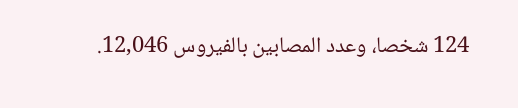124 شخصا، وعدد المصابين بالفيروس 12,046.